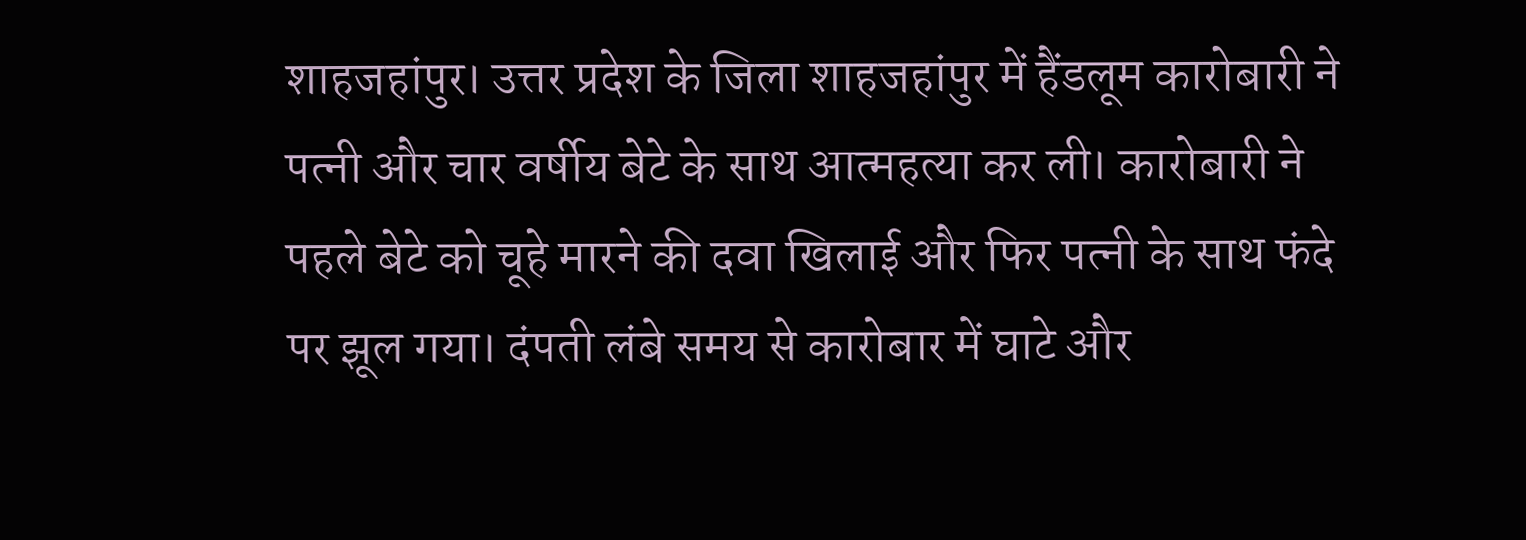शाहजहांपुर। उत्तर प्रदेश के जिला शाहजहांपुर में हैंडलूम कारोबारी ने पत्नी और चार वर्षीय बेटे के साथ आत्महत्या कर ली। कारोबारी ने पहले बेटे को चूहे मारने की दवा खिलाई और फिर पत्नी के साथ फंदे पर झूल गया। दंपती लंबे समय से कारोबार में घाटे और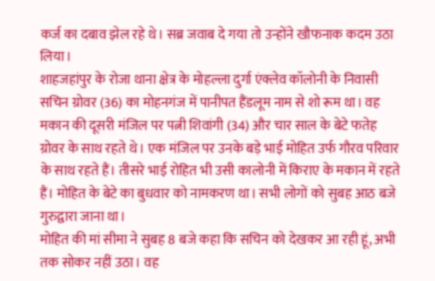कर्ज का दबाव झेल रहे थे। सब्र जवाब दे गया तो उन्होंने खौफनाक कदम उठा लिया।
शाहजहांपुर के रोजा थाना क्षेत्र के मोहल्ला दुर्गा एंक्लेव कॉलोनी के निवासी सचिन ग्रोवर (36) का मोहनगंज में पानीपत हैंडलूम नाम से शो रूम था। वह मकान की दूसरी मंजिल पर पत्नी शिवांगी (34) और चार साल के बेटे फतेह ग्रोवर के साथ रहते थे। एक मंजिल पर उनके बड़े भाई मोहित उर्फ गौरव परिवार के साथ रहते हैं। तीसरे भाई रोहित भी उसी कालोनी में किराए के मकान में रहते हैं। मोहित के बेटे का बुधवार को नामकरण था। सभी लोगों को सुबह आठ बजे गुरुद्वारा जाना था।
मोहित की मां सीमा ने सुबह 8 बजे कहा कि सचिन को देखकर आ रही हूं, अभी तक सोकर नहीं उठा। वह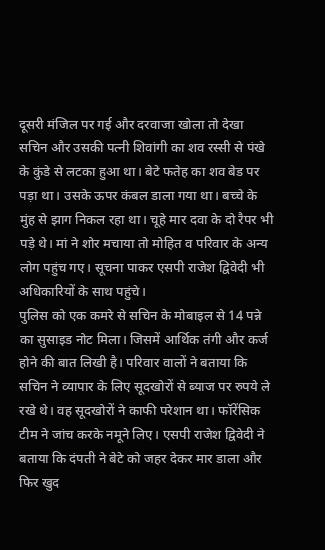दूसरी मंजिल पर गई और दरवाजा खोला तो देखा सचिन और उसकी पत्नी शिवांगी का शव रस्सी से पंखे के कुंडे से लटका हुआ था। बेटे फतेह का शव बेड पर पड़ा था। उसके ऊपर कंबल डाला गया था। बच्चे के मुंह से झाग निकल रहा था। चूहे मार दवा के दो रैपर भी पड़े थे। मां ने शोर मचाया तो मोहित व परिवार के अन्य लोग पहुंच गए। सूचना पाकर एसपी राजेश द्विवेदी भी अधिकारियों के साथ पहुंचे।
पुलिस को एक कमरे से सचिन के मोबाइल से 14 पन्ने का सुसाइड नोट मिला। जिसमें आर्थिक तंगी और कर्ज होने की बात लिखी है। परिवार वालों ने बताया कि सचिन ने व्यापार के लिए सूदखोरों से ब्याज पर रुपये ले रखे थे। वह सूदखोरों ने काफी परेशान था। फॉरेंसिक टीम ने जांच करके नमूने लिए। एसपी राजेश द्विवेदी ने बताया कि दंपती ने बेटे को जहर देकर मार डाला और फिर खुद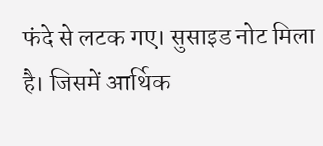फंदे से लटक गए। सुसाइड नोट मिला है। जिसमें आर्थिक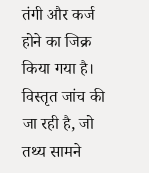तंगी और कर्ज होने का जिक्र किया गया है। विस्तृत जांच की जा रही है, जो तथ्य सामने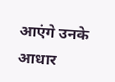आएंगे उनके आधार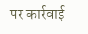पर कार्रवाई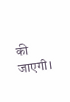की जाएगी।